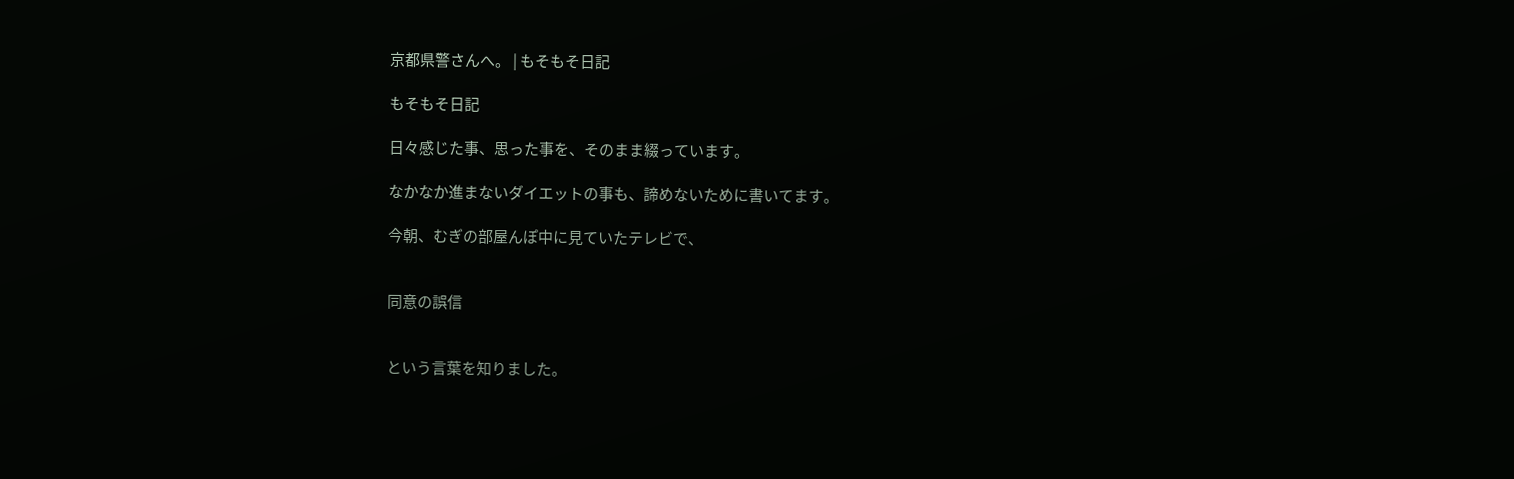京都県警さんへ。 | もそもそ日記

もそもそ日記

日々感じた事、思った事を、そのまま綴っています。

なかなか進まないダイエットの事も、諦めないために書いてます。

今朝、むぎの部屋んぽ中に見ていたテレビで、


同意の誤信


という言葉を知りました。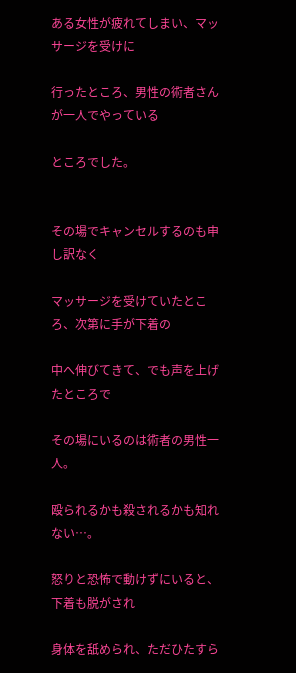ある女性が疲れてしまい、マッサージを受けに

行ったところ、男性の術者さんが一人でやっている

ところでした。


その場でキャンセルするのも申し訳なく

マッサージを受けていたところ、次第に手が下着の

中へ伸びてきて、でも声を上げたところで

その場にいるのは術者の男性一人。

殴られるかも殺されるかも知れない…。

怒りと恐怖で動けずにいると、下着も脱がされ

身体を舐められ、ただひたすら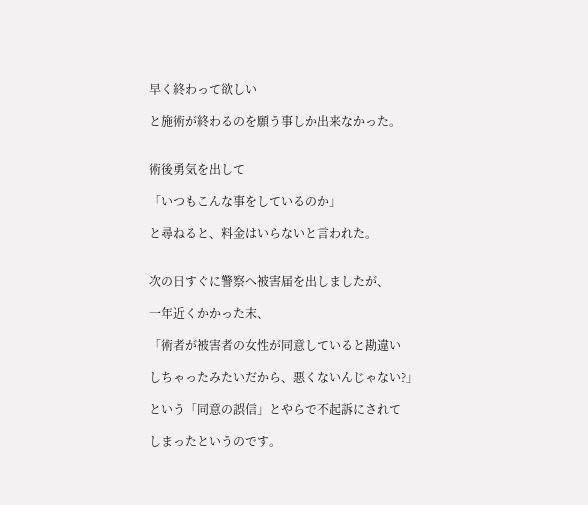早く終わって欲しい

と施術が終わるのを願う事しか出来なかった。


術後勇気を出して

「いつもこんな事をしているのか」

と尋ねると、料金はいらないと言われた。


次の日すぐに警察へ被害届を出しましたが、

一年近くかかった末、

「術者が被害者の女性が同意していると勘違い

しちゃったみたいだから、悪くないんじゃない?」

という「同意の誤信」とやらで不起訴にされて

しまったというのです。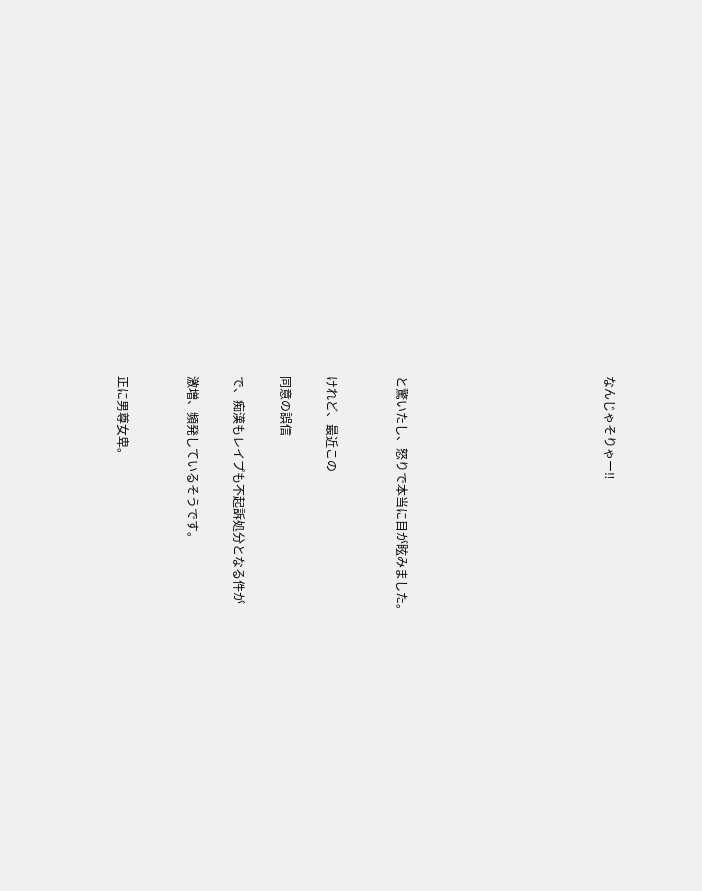なんじゃそりゃー‼








と驚いたし、怒りで本当に目が眩みました。


けれど、最近この

同意の誤信

で、痴漢もレイプも不起訴処分となる件が

激増、頻発しているそうです。


正に男尊女卑。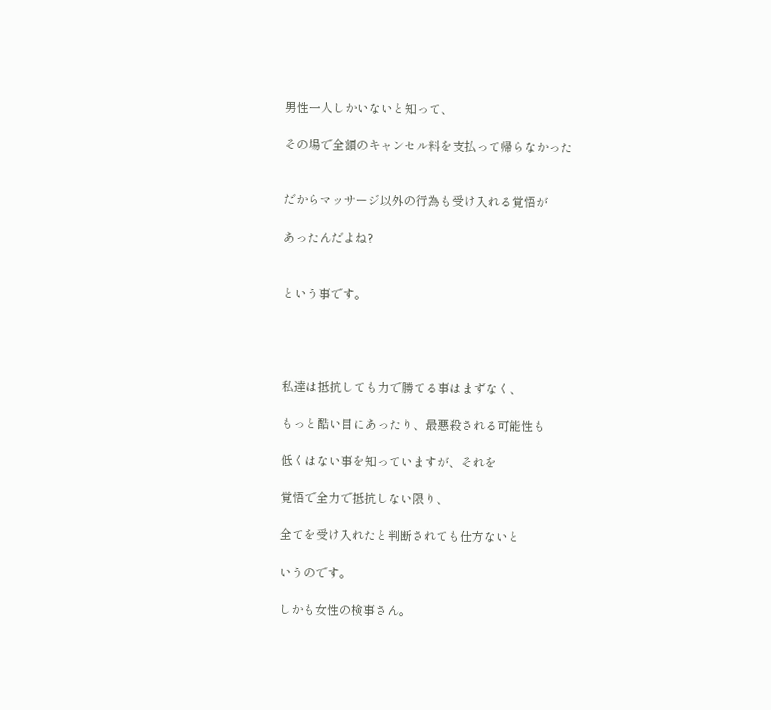男性一人しかいないと知って、

その場で全額のキャンセル料を支払って帰らなかった


だからマッサージ以外の行為も受け入れる覚悟が

あったんだよね?


という事です。




私達は抵抗しても力で勝てる事はまずなく、

もっと酷い目にあったり、最悪殺される可能性も

低くはない事を知っていますが、それを

覚悟で全力で抵抗しない限り、

全てを受け入れたと判断されても仕方ないと

いうのです。

しかも女性の検事さん。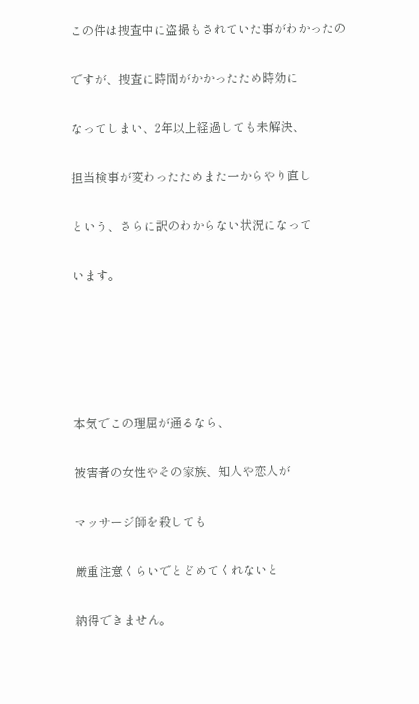この件は捜査中に盗撮もされていた事がわかったの

ですが、捜査に時間がかかったため時効に

なってしまい、2年以上経過しても未解決、

担当検事が変わったためまた一からやり直し

という、さらに訳のわからない状況になって

います。





本気でこの理屈が通るなら、

被害者の女性やその家族、知人や恋人が

マッサージ師を殺しても

厳重注意くらいでとどめてくれないと

納得できません。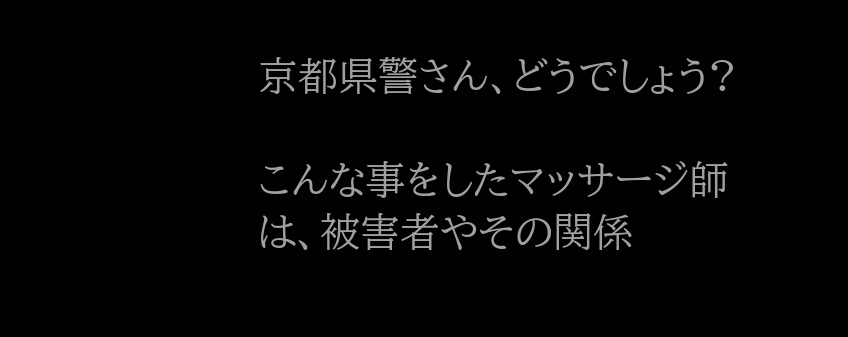京都県警さん、どうでしょう?

こんな事をしたマッサージ師は、被害者やその関係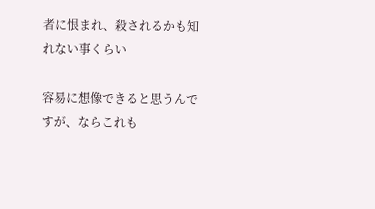者に恨まれ、殺されるかも知れない事くらい

容易に想像できると思うんですが、ならこれも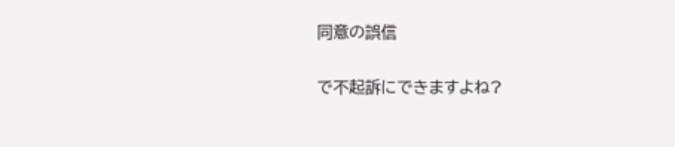同意の誤信

で不起訴にできますよね?